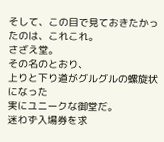そして、この目で見ておきたかったのは、これこれ。
さざえ堂。
その名のとおり、
上りと下り道がグルグルの螺旋状になった
実にユニークな御堂だ。
迷わず入場券を求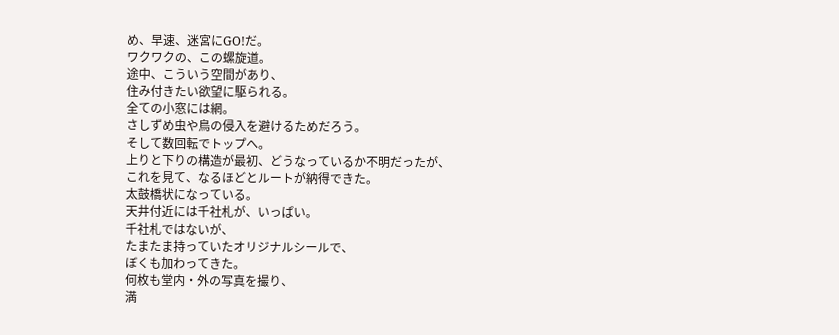め、早速、迷宮にGO!だ。
ワクワクの、この螺旋道。
途中、こういう空間があり、
住み付きたい欲望に駆られる。
全ての小窓には網。
さしずめ虫や鳥の侵入を避けるためだろう。
そして数回転でトップへ。
上りと下りの構造が最初、どうなっているか不明だったが、
これを見て、なるほどとルートが納得できた。
太鼓橋状になっている。
天井付近には千社札が、いっぱい。
千社札ではないが、
たまたま持っていたオリジナルシールで、
ぼくも加わってきた。
何枚も堂内・外の写真を撮り、
満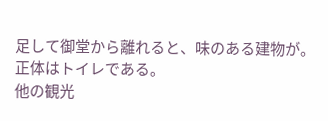足して御堂から離れると、味のある建物が。
正体はトイレである。
他の観光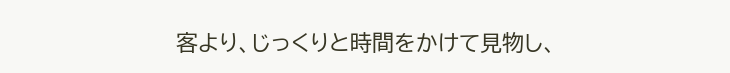客より、じっくりと時間をかけて見物し、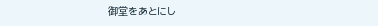御堂をあとにし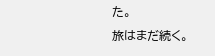た。
旅はまだ続く。